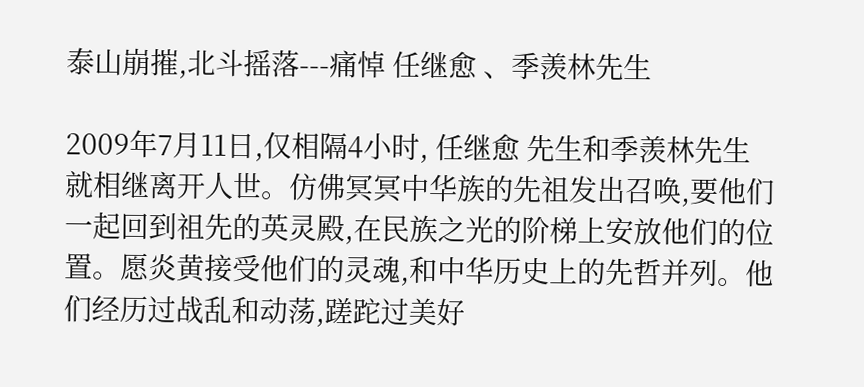泰山崩摧,北斗摇落---痛悼 任继愈 、季羡林先生

2009年7月11日,仅相隔4小时, 任继愈 先生和季羡林先生就相继离开人世。仿佛冥冥中华族的先祖发出召唤,要他们一起回到祖先的英灵殿,在民族之光的阶梯上安放他们的位置。愿炎黄接受他们的灵魂,和中华历史上的先哲并列。他们经历过战乱和动荡,蹉跎过美好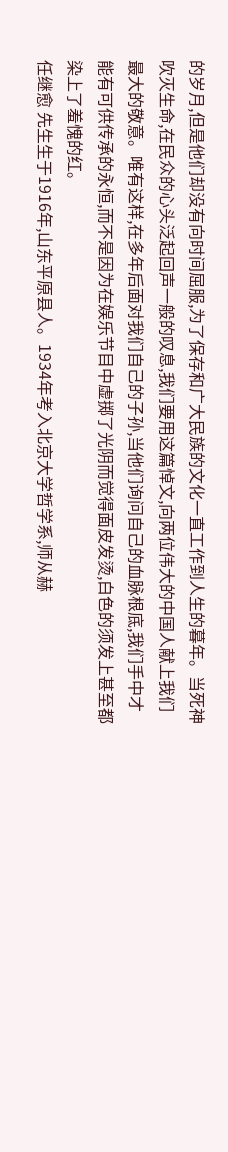的岁月,但是他们却没有向时间屈服,为了保存和广大民族的文化一直工作到人生的暮年。当死神吹灭生命,在民众的心头泛起回声一般的叹息,我们要用这篇悼文,向两位伟大的中国人献上我们最大的敬意。唯有这样,在多年后面对我们自己的子孙,当他们询问自己的血脉根底,我们手中才能有可供传承的永恒,而不是因为在娱乐节目中虚掷了光阴而觉得面皮发烫,白色的须发上甚至都染上了羞愧的红。
任继愈 先生生于1916年,山东平原县人。1934年考入北京大学哲学系,师从赫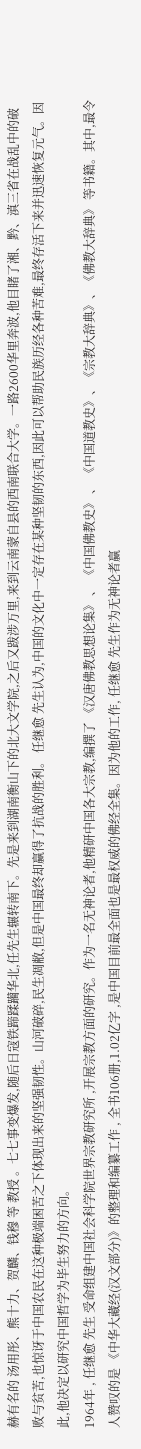赫有名的 汤用彤、熊十力、贺麟、钱穆 等 教授 。七七事变爆发,随后日寇铁蹄蹂躏华北,任先生辗转南下。先是来到湖南衡山下的北大文学院,之后又跋涉万里,来到云南蒙自县的西南联合大学。一路2600华里奔波,他目睹了湘、黔、滇三省在战乱中的破败与贫苦,也惊讶于中国农民在这种极端困苦之下体现出来的坚强韧性。山河破碎,民生凋敝,但是中国最终却赢得了抗战的胜利。 任继愈 先生认为,中国的文化中一定存在某种坚韧的东西,因此可以帮助民族历经各种苦难,最终存活下来并迅速恢复元气。因此,他决定以研究中国哲学为毕生努力的方向。
1964年 , 任继愈 先生 受命组建中国社会科学院世界宗教研究所 ,开展宗教方面的研究。作为一名无神论者,他精研中国各大宗教,编撰了 《汉唐佛教思想论集》 、 《中国佛教史》 、 《中国道教史》、《宗教大辞典》、《佛教大辞典》 等书籍。其中,最令人赞叹的是 《中华大藏经(汉文部分)》的整理和编纂工作 , 全书106册,1.02亿字 ,是中国目前最全面也是最权威的佛经全集。因为他的工作, 任继愈 先生作为无神论者赢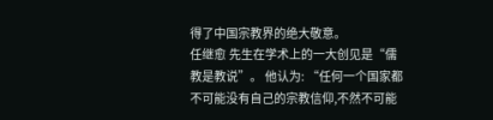得了中国宗教界的绝大敬意。
任继愈 先生在学术上的一大创见是“儒教是教说”。 他认为: “任何一个国家都不可能没有自己的宗教信仰,不然不可能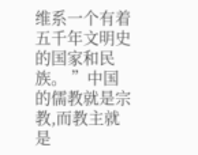维系一个有着五千年文明史的国家和民族。 ”中国的儒教就是宗教,而教主就是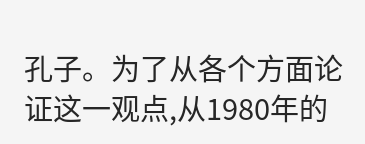孔子。为了从各个方面论证这一观点,从1980年的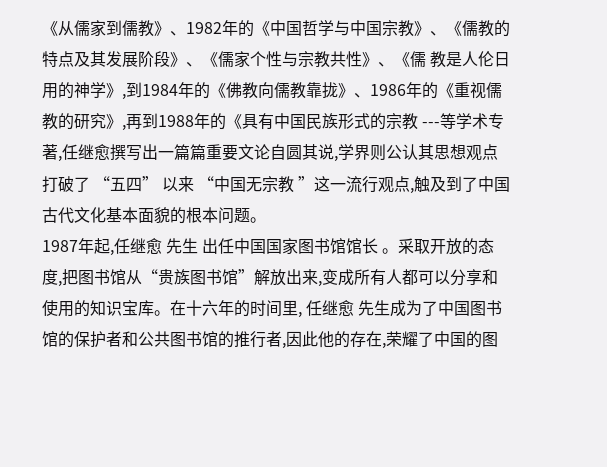《从儒家到儒教》、1982年的《中国哲学与中国宗教》、《儒教的特点及其发展阶段》、《儒家个性与宗教共性》、《儒 教是人伦日用的神学》,到1984年的《佛教向儒教靠拢》、1986年的《重视儒教的研究》,再到1988年的《具有中国民族形式的宗教 ---等学术专著,任继愈撰写出一篇篇重要文论自圆其说,学界则公认其思想观点打破了 “五四” 以来 “中国无宗教 ”这一流行观点,触及到了中国古代文化基本面貌的根本问题。
1987年起,任继愈 先生 出任中国国家图书馆馆长 。采取开放的态度,把图书馆从“贵族图书馆”解放出来,变成所有人都可以分享和使用的知识宝库。在十六年的时间里, 任继愈 先生成为了中国图书馆的保护者和公共图书馆的推行者,因此他的存在,荣耀了中国的图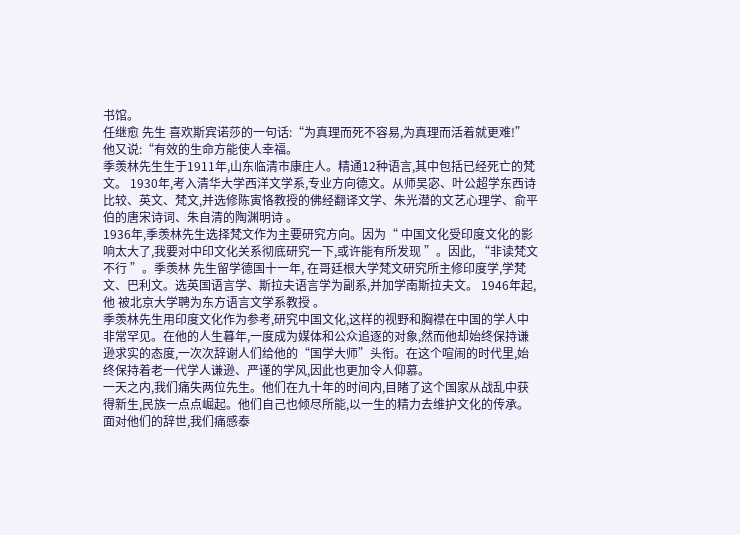书馆。
任继愈 先生 喜欢斯宾诺莎的一句话:“为真理而死不容易,为真理而活着就更难!” 他又说:“有效的生命方能使人幸福。
季羡林先生生于1911年,山东临清市康庄人。精通12种语言,其中包括已经死亡的梵文。 1930年,考入清华大学西洋文学系,专业方向德文。从师吴宓、叶公超学东西诗比较、英文、梵文,并选修陈寅恪教授的佛经翻译文学、朱光潜的文艺心理学、俞平伯的唐宋诗词、朱自清的陶渊明诗 。
1936年,季羡林先生选择梵文作为主要研究方向。因为“ 中国文化受印度文化的影响太大了,我要对中印文化关系彻底研究一下,或许能有所发现 ”。因此, “非读梵文不行 ”。季羡林 先生留学德国十一年, 在哥廷根大学梵文研究所主修印度学,学梵文、巴利文。选英国语言学、斯拉夫语言学为副系,并加学南斯拉夫文。 1946年起,他 被北京大学聘为东方语言文学系教授 。
季羡林先生用印度文化作为参考,研究中国文化,这样的视野和胸襟在中国的学人中非常罕见。在他的人生暮年,一度成为媒体和公众追逐的对象,然而他却始终保持谦逊求实的态度,一次次辞谢人们给他的“国学大师”头衔。在这个喧闹的时代里,始终保持着老一代学人谦逊、严谨的学风,因此也更加令人仰慕。
一天之内,我们痛失两位先生。他们在九十年的时间内,目睹了这个国家从战乱中获得新生,民族一点点崛起。他们自己也倾尽所能,以一生的精力去维护文化的传承。面对他们的辞世,我们痛感泰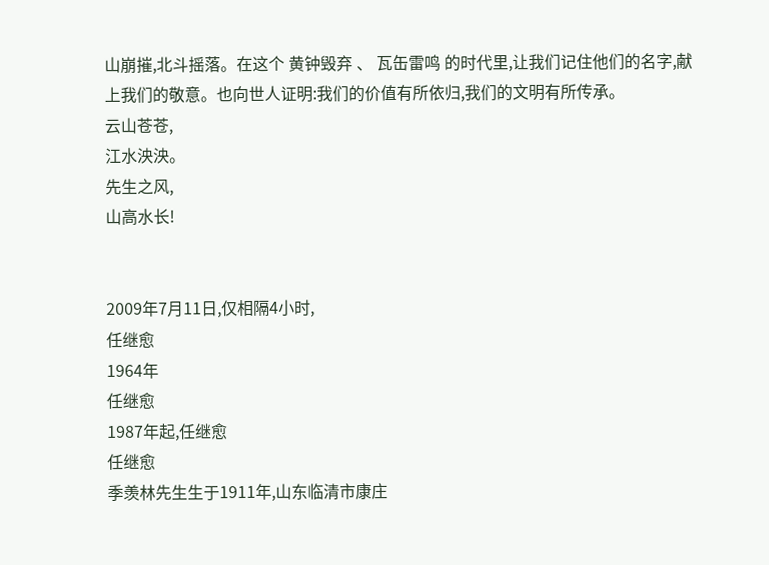山崩摧,北斗摇落。在这个 黄钟毁弃 、 瓦缶雷鸣 的时代里,让我们记住他们的名字,献上我们的敬意。也向世人证明:我们的价值有所依归,我们的文明有所传承。
云山苍苍,
江水泱泱。
先生之风,
山高水长!


2009年7月11日,仅相隔4小时,
任继愈
1964年
任继愈
1987年起,任继愈
任继愈
季羡林先生生于1911年,山东临清市康庄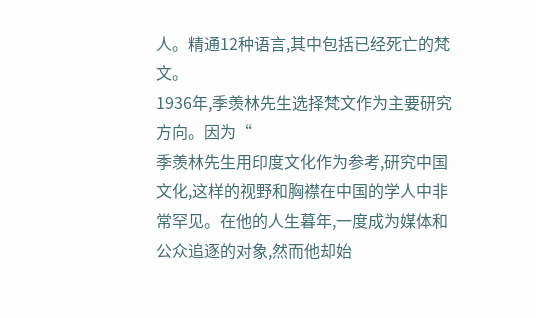人。精通12种语言,其中包括已经死亡的梵文。
1936年,季羡林先生选择梵文作为主要研究方向。因为“
季羡林先生用印度文化作为参考,研究中国文化,这样的视野和胸襟在中国的学人中非常罕见。在他的人生暮年,一度成为媒体和公众追逐的对象,然而他却始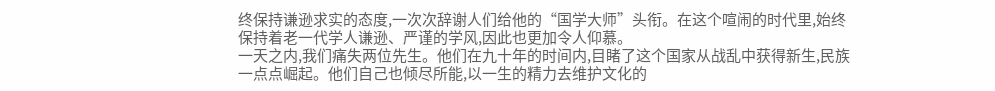终保持谦逊求实的态度,一次次辞谢人们给他的“国学大师”头衔。在这个喧闹的时代里,始终保持着老一代学人谦逊、严谨的学风,因此也更加令人仰慕。
一天之内,我们痛失两位先生。他们在九十年的时间内,目睹了这个国家从战乱中获得新生,民族一点点崛起。他们自己也倾尽所能,以一生的精力去维护文化的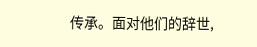传承。面对他们的辞世,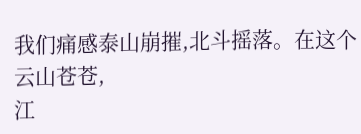我们痛感泰山崩摧,北斗摇落。在这个
云山苍苍,
江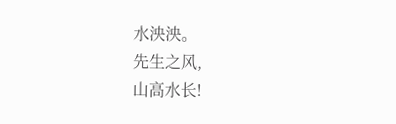水泱泱。
先生之风,
山高水长!